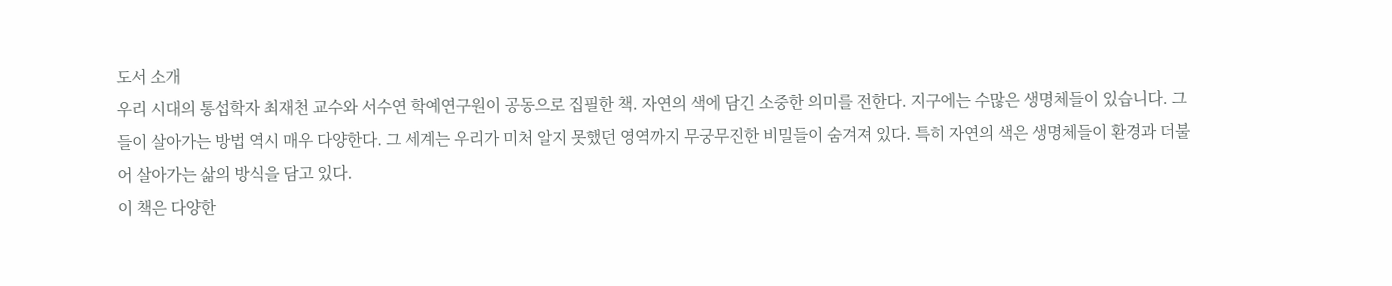도서 소개
우리 시대의 통섭학자 최재천 교수와 서수연 학예연구원이 공동으로 집필한 책. 자연의 색에 담긴 소중한 의미를 전한다. 지구에는 수많은 생명체들이 있습니다. 그들이 살아가는 방법 역시 매우 다양한다. 그 세계는 우리가 미처 알지 못했던 영역까지 무궁무진한 비밀들이 숨겨져 있다. 특히 자연의 색은 생명체들이 환경과 더불어 살아가는 삶의 방식을 담고 있다.
이 책은 다양한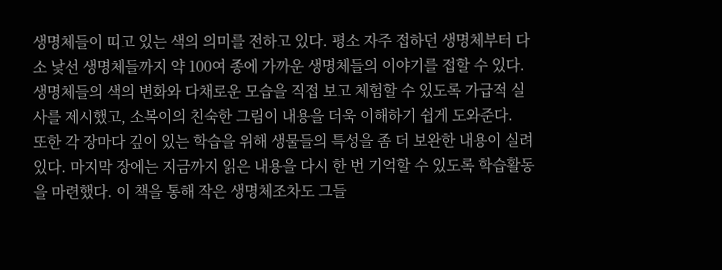생명체들이 띠고 있는 색의 의미를 전하고 있다. 평소 자주 접하던 생명체부터 다소 낯선 생명체들까지 약 100여 종에 가까운 생명체들의 이야기를 접할 수 있다. 생명체들의 색의 변화와 다채로운 모습을 직접 보고 체험할 수 있도록 가급적 실사를 제시했고, 소복이의 친숙한 그림이 내용을 더욱 이해하기 쉽게 도와준다.
또한 각 장마다 깊이 있는 학습을 위해 생물들의 특성을 좀 더 보완한 내용이 실려 있다. 마지막 장에는 지금까지 읽은 내용을 다시 한 번 기억할 수 있도록 학습활동을 마련했다. 이 책을 통해 작은 생명체조차도 그들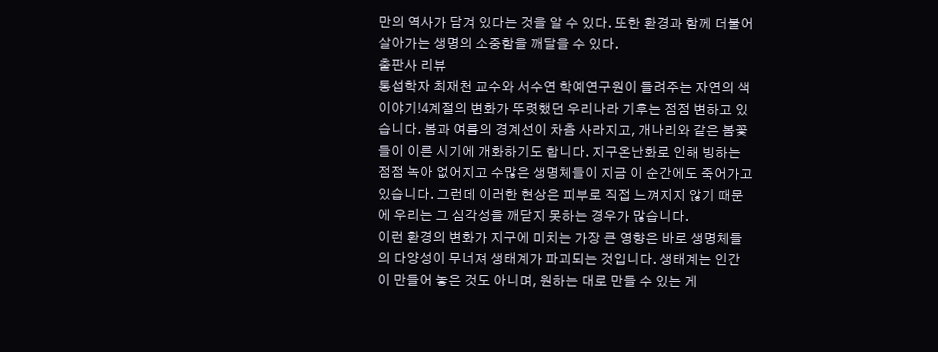만의 역사가 담겨 있다는 것을 알 수 있다. 또한 환경과 함께 더불어 살아가는 생명의 소중함을 깨달을 수 있다.
출판사 리뷰
통섭학자 최재천 교수와 서수연 학예연구원이 들려주는 자연의 색 이야기!4계절의 변화가 뚜렷했던 우리나라 기후는 점점 변하고 있습니다. 봄과 여름의 경계선이 차츰 사라지고, 개나리와 같은 봄꽃들이 이른 시기에 개화하기도 합니다. 지구온난화로 인해 빙하는 점점 녹아 없어지고 수많은 생명체들이 지금 이 순간에도 죽어가고 있습니다. 그런데 이러한 현상은 피부로 직접 느껴지지 않기 때문에 우리는 그 심각성을 깨닫지 못하는 경우가 많습니다.
이런 환경의 변화가 지구에 미치는 가장 큰 영향은 바로 생명체들의 다양성이 무너져 생태계가 파괴되는 것입니다. 생태계는 인간이 만들어 놓은 것도 아니며, 원하는 대로 만들 수 있는 게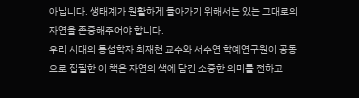아닙니다. 생태계가 원활하게 돌아가기 위해서는 있는 그대로의 자연을 존중해주어야 합니다.
우리 시대의 통섭학자 최재천 교수와 서수연 학예연구원이 공동으로 집필한 이 책은 자연의 색에 담긴 소중한 의미를 전하고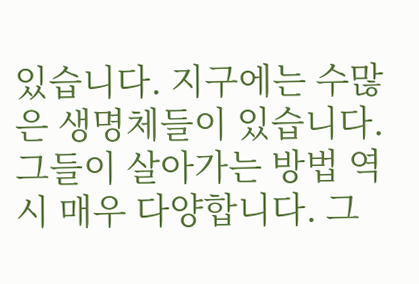있습니다. 지구에는 수많은 생명체들이 있습니다. 그들이 살아가는 방법 역시 매우 다양합니다. 그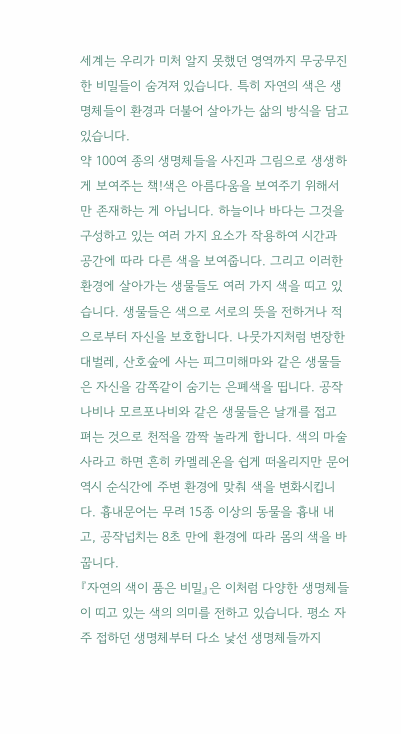세계는 우리가 미처 알지 못했던 영역까지 무궁무진한 비밀들이 숨겨져 있습니다. 특히 자연의 색은 생명체들이 환경과 더불어 살아가는 삶의 방식을 담고 있습니다.
약 100여 종의 생명체들을 사진과 그림으로 생생하게 보여주는 책!색은 아름다움을 보여주기 위해서만 존재하는 게 아닙니다. 하늘이나 바다는 그것을 구성하고 있는 여러 가지 요소가 작용하여 시간과 공간에 따라 다른 색을 보여줍니다. 그리고 이러한 환경에 살아가는 생물들도 여러 가지 색을 띠고 있습니다. 생물들은 색으로 서로의 뜻을 전하거나 적으로부터 자신을 보호합니다. 나뭇가지처럼 변장한 대벌레, 산호숲에 사는 피그미해마와 같은 생물들은 자신을 감쪽같이 숨기는 은폐색을 띱니다. 공작나비나 모르포나비와 같은 생물들은 날개를 접고 펴는 것으로 천적을 깜짝 놀라게 합니다. 색의 마술사라고 하면 흔히 카멜레온을 쉽게 떠올리지만 문어 역시 순식간에 주변 환경에 맞춰 색을 변화시킵니다. 흉내문어는 무려 15종 이상의 동물을 흉내 내고, 공작넙치는 8초 만에 환경에 따라 몸의 색을 바꿉니다.
『자연의 색이 품은 비밀』은 이처럼 다양한 생명체들이 띠고 있는 색의 의미를 전하고 있습니다. 평소 자주 접하던 생명체부터 다소 낯선 생명체들까지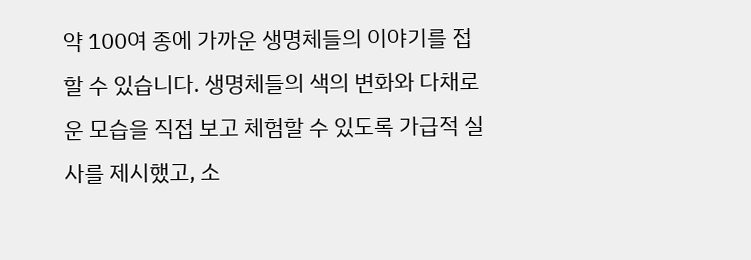약 100여 종에 가까운 생명체들의 이야기를 접할 수 있습니다. 생명체들의 색의 변화와 다채로운 모습을 직접 보고 체험할 수 있도록 가급적 실사를 제시했고, 소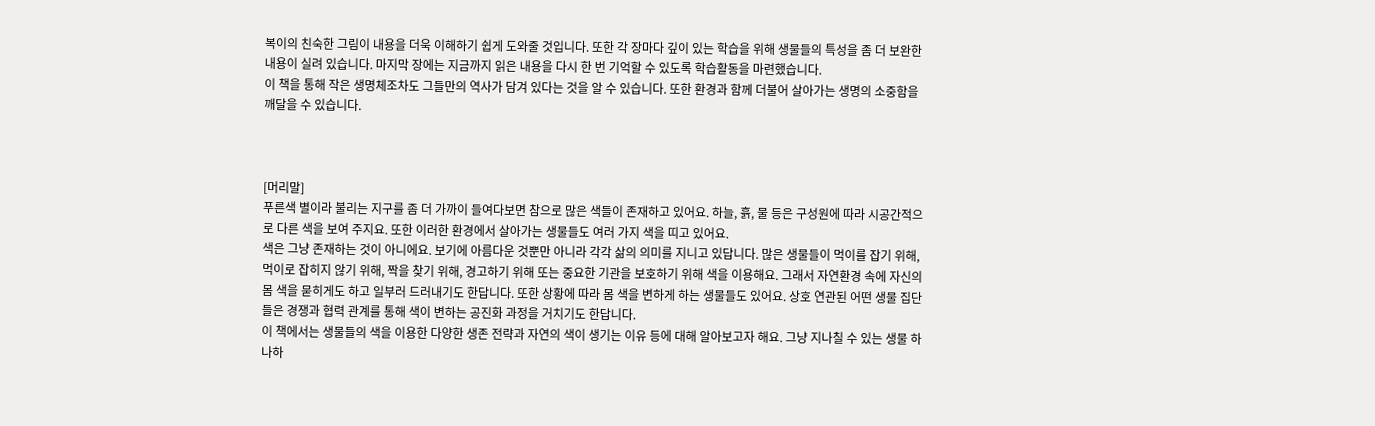복이의 친숙한 그림이 내용을 더욱 이해하기 쉽게 도와줄 것입니다. 또한 각 장마다 깊이 있는 학습을 위해 생물들의 특성을 좀 더 보완한 내용이 실려 있습니다. 마지막 장에는 지금까지 읽은 내용을 다시 한 번 기억할 수 있도록 학습활동을 마련했습니다.
이 책을 통해 작은 생명체조차도 그들만의 역사가 담겨 있다는 것을 알 수 있습니다. 또한 환경과 함께 더불어 살아가는 생명의 소중함을 깨달을 수 있습니다.



[머리말]
푸른색 별이라 불리는 지구를 좀 더 가까이 들여다보면 참으로 많은 색들이 존재하고 있어요. 하늘, 흙, 물 등은 구성원에 따라 시공간적으로 다른 색을 보여 주지요. 또한 이러한 환경에서 살아가는 생물들도 여러 가지 색을 띠고 있어요.
색은 그냥 존재하는 것이 아니에요. 보기에 아름다운 것뿐만 아니라 각각 삶의 의미를 지니고 있답니다. 많은 생물들이 먹이를 잡기 위해, 먹이로 잡히지 않기 위해, 짝을 찾기 위해, 경고하기 위해 또는 중요한 기관을 보호하기 위해 색을 이용해요. 그래서 자연환경 속에 자신의 몸 색을 묻히게도 하고 일부러 드러내기도 한답니다. 또한 상황에 따라 몸 색을 변하게 하는 생물들도 있어요. 상호 연관된 어떤 생물 집단들은 경쟁과 협력 관계를 통해 색이 변하는 공진화 과정을 거치기도 한답니다.
이 책에서는 생물들의 색을 이용한 다양한 생존 전략과 자연의 색이 생기는 이유 등에 대해 알아보고자 해요. 그냥 지나칠 수 있는 생물 하나하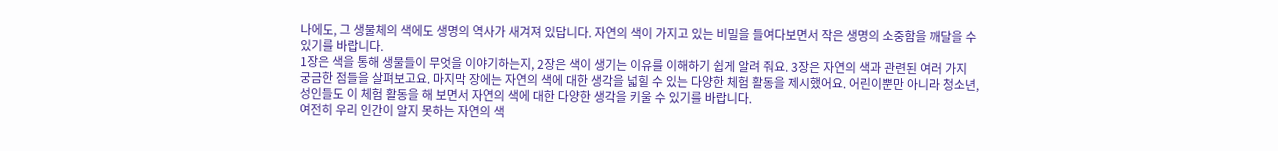나에도, 그 생물체의 색에도 생명의 역사가 새겨져 있답니다. 자연의 색이 가지고 있는 비밀을 들여다보면서 작은 생명의 소중함을 깨달을 수 있기를 바랍니다.
1장은 색을 통해 생물들이 무엇을 이야기하는지, 2장은 색이 생기는 이유를 이해하기 쉽게 알려 줘요. 3장은 자연의 색과 관련된 여러 가지 궁금한 점들을 살펴보고요. 마지막 장에는 자연의 색에 대한 생각을 넓힐 수 있는 다양한 체험 활동을 제시했어요. 어린이뿐만 아니라 청소년, 성인들도 이 체험 활동을 해 보면서 자연의 색에 대한 다양한 생각을 키울 수 있기를 바랍니다.
여전히 우리 인간이 알지 못하는 자연의 색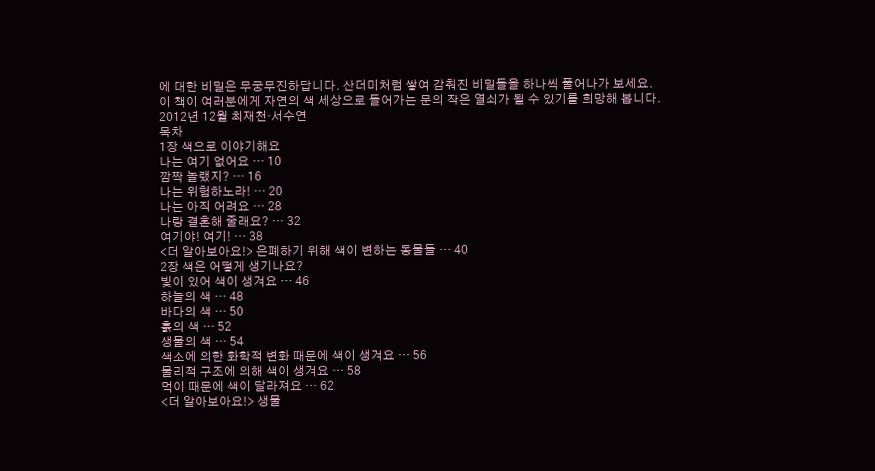에 대한 비밀은 무궁무진하답니다. 산더미처럼 쌓여 감춰진 비밀들을 하나씩 풀어나가 보세요.
이 책이 여러분에게 자연의 색 세상으로 들어가는 문의 작은 열쇠가 될 수 있기를 희망해 봅니다.
2012년 12월 최재천·서수연
목차
1장 색으로 이야기해요
나는 여기 없어요 … 10
깜짝 놀랬지? … 16
나는 위험하노라! … 20
나는 아직 어려요 … 28
나랑 결혼해 줄래요? … 32
여기야! 여기! … 38
<더 알아보아요!> 은폐하기 위해 색이 변하는 동물들 … 40
2장 색은 어떻게 생기나요?
빛이 있어 색이 생겨요 … 46
하늘의 색 … 48
바다의 색 … 50
흙의 색 … 52
생물의 색 … 54
색소에 의한 화학적 변화 때문에 색이 생겨요 … 56
물리적 구조에 의해 색이 생겨요 … 58
먹이 때문에 색이 달라져요 … 62
<더 알아보아요!> 생물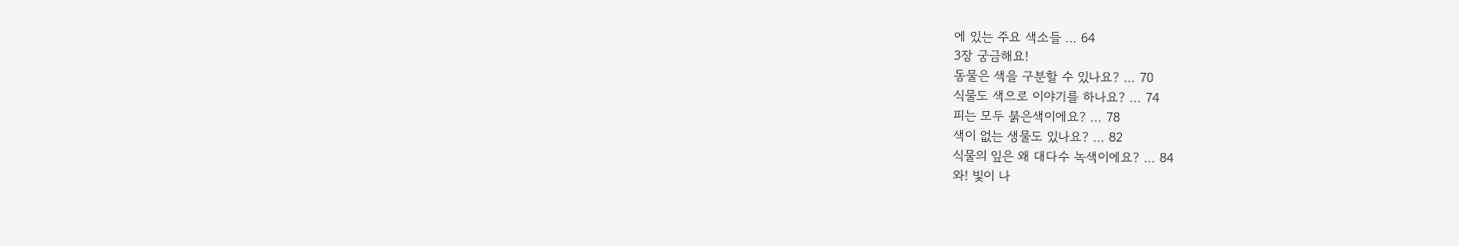에 있는 주요 색소들 … 64
3장 궁금해요!
동물은 색을 구분할 수 있나요? … 70
식물도 색으로 이야기를 하나요? … 74
피는 모두 붉은색이에요? … 78
색이 없는 생물도 있나요? … 82
식물의 잎은 왜 대다수 녹색이에요? … 84
와! 빛이 나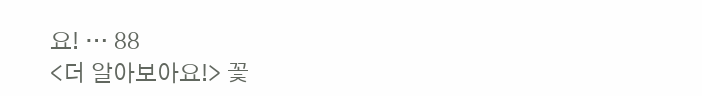요! … 88
<더 알아보아요!> 꽃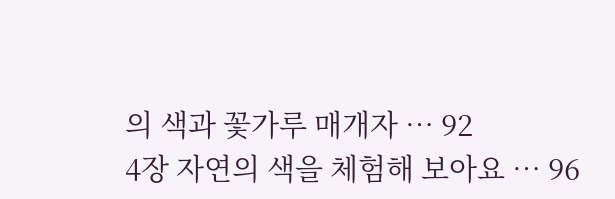의 색과 꽃가루 매개자 … 92
4장 자연의 색을 체험해 보아요 … 96